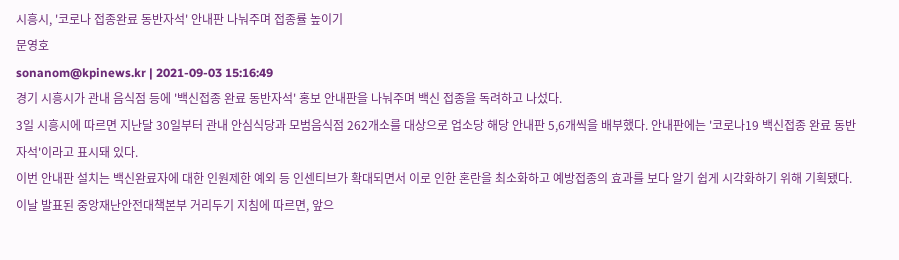시흥시, '코로나 접종완료 동반자석' 안내판 나눠주며 접종률 높이기
문영호
sonanom@kpinews.kr | 2021-09-03 15:16:49
경기 시흥시가 관내 음식점 등에 '백신접종 완료 동반자석' 홍보 안내판을 나눠주며 백신 접종을 독려하고 나섰다.
3일 시흥시에 따르면 지난달 30일부터 관내 안심식당과 모범음식점 262개소를 대상으로 업소당 해당 안내판 5,6개씩을 배부했다. 안내판에는 '코로나19 백신접종 완료 동반자석'이라고 표시돼 있다.
이번 안내판 설치는 백신완료자에 대한 인원제한 예외 등 인센티브가 확대되면서 이로 인한 혼란을 최소화하고 예방접종의 효과를 보다 알기 쉽게 시각화하기 위해 기획됐다.
이날 발표된 중앙재난안전대책본부 거리두기 지침에 따르면, 앞으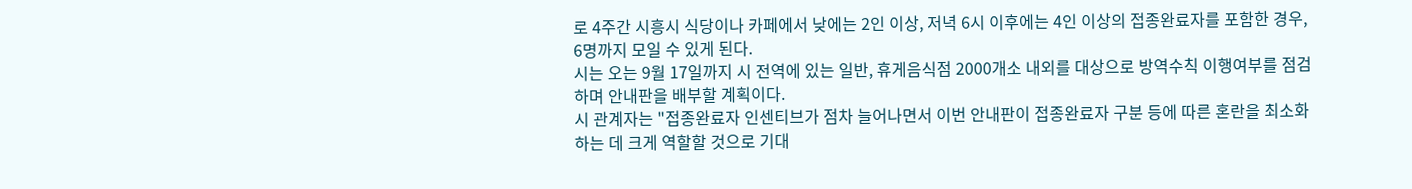로 4주간 시흥시 식당이나 카페에서 낮에는 2인 이상, 저녁 6시 이후에는 4인 이상의 접종완료자를 포함한 경우, 6명까지 모일 수 있게 된다.
시는 오는 9월 17일까지 시 전역에 있는 일반, 휴게음식점 2000개소 내외를 대상으로 방역수칙 이행여부를 점검하며 안내판을 배부할 계획이다.
시 관계자는 "접종완료자 인센티브가 점차 늘어나면서 이번 안내판이 접종완료자 구분 등에 따른 혼란을 최소화하는 데 크게 역할할 것으로 기대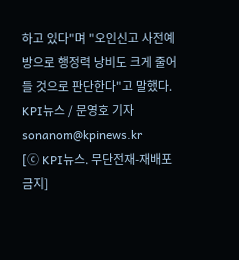하고 있다"며 "오인신고 사전예방으로 행정력 낭비도 크게 줄어들 것으로 판단한다"고 말했다.
KPI뉴스 / 문영호 기자 sonanom@kpinews.kr
[ⓒ KPI뉴스. 무단전재-재배포 금지]